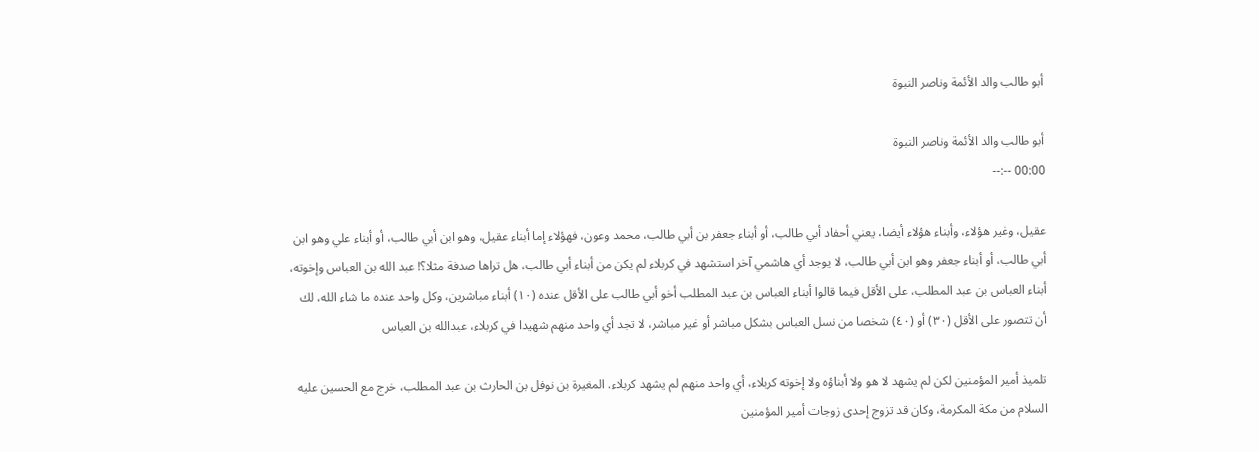أبو طالب والد الأئمة وناصر النبوة

أبو طالب والد الأئمة وناصر النبوة
00:00 --:--

عقيل، وغير هؤلاء، وأبناء هؤلاء أيضا، يعني أحفاد أبي طالب، أو أبناء جعفر بن أبي طالب، محمد وعون، فهؤلاء إما أبناء عقيل، وهو ابن أبي طالب، أو أبناء علي وهو ابن أبي طالب، أو أبناء جعفر وهو ابن أبي طالب، لا يوجد أي هاشمي آخر استشهد في كربلاء لم يكن من أبناء أبي طالب، هل تراها صدفة مثلا؟! عبد الله بن العباس وإخوته، أبناء العباس بن عبد المطلب، على الأقل فيما قالوا أبناء العباس بن عبد المطلب أخو أبي طالب على الأقل عنده (١٠) أبناء مباشرين، وكل واحد عنده ما شاء الله، لك أن تتصور على الأقل (٣٠) أو (٤٠) شخصا من نسل العباس بشكل مباشر أو غير مباشر، لا تجد أي واحد منهم شهيدا في كربلاء، عبدالله بن العباس

تلميذ أمير المؤمنين لكن لم يشهد لا هو ولا أبناؤه ولا إخوته كربلاء، أي واحد منهم لم يشهد كربلاء. المغيرة بن نوفل بن الحارث بن عبد المطلب، خرج مع الحسين عليه السلام من مكة المكرمة، وكان قد تزوج إحدى زوجات أمير المؤمنين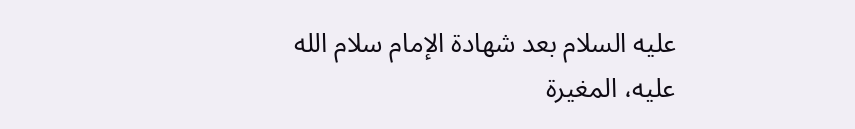عليه السلام بعد شهادة الإمام سلام الله عليه، المغيرة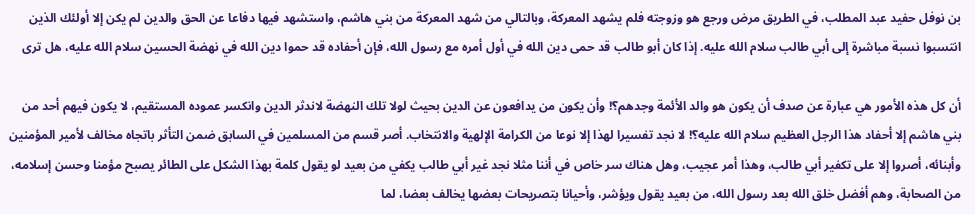بن نوفل حفيد عبد المطلب، في الطريق مرض ورجع هو وزوجته فلم يشهد المعركة، وبالتالي من شهد المعركة من بني هاشم، واستشهد فيها دفاعا عن الحق والدين لم يكن إلا أولئك الذين انتسبوا نسبة مباشرة إلى أبي طالب سلام الله عليه. إذا كان أبو طالب قد حمى دين الله في أول أمره مع رسول الله، فإن أحفاده قد حموا دين الله في نهضة الحسين سلام الله عليه، هل ترى

أن كل هذه الأمور هي عبارة عن صدف أن يكون هو والد الأئمة وجدهم؟! وأن يكون من يدافعون عن الدين بحيث لولا تلك النهضة لاندثر الدين وانكسر عموده المستقيم، لا يكون فيهم أحد من بني هاشم إلا أحفاد هذا الرجل العظيم سلام الله عليه؟! لا نجد تفسيرا لهذا إلا نوعا من الكرامة الإلهية والانتخاب. أصر قسم من المسلمين في السابق ضمن التأثر باتجاه مخالف لأمير المؤمنين وأبنائه، أصروا إلا على تكفير أبي طالب، وهذا أمر عجيب، وهل هناك سر خاص في أننا مثلا نجد غير أبي طالب يكفي من بعيد لو يقول كلمة بهذا الشكل على الطائر يصبح مؤمنا وحسن إسلامه، من الصحابة، وهم أفضل خلق الله بعد رسول الله، من بعيد يقول ويؤشر، وأحيانا بتصريحات بعضها يخالف بعضا، لما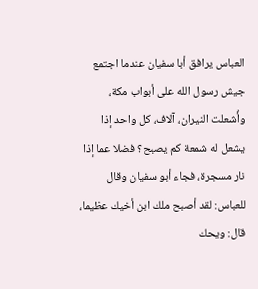العباس يرافق أبا سفيان عندما اجتمع جيش رسول الله على أبواب مكة، وأُشعلت النيران، آلاف، كل واحد إذا يشعل له شمعة كم يصبح؟ فضلا عما إذا نار مسجرة، فجاء أبو سفيان وقال للعباس: لقد أصبح ملك ابن أخيك عظيما، قال: ويحك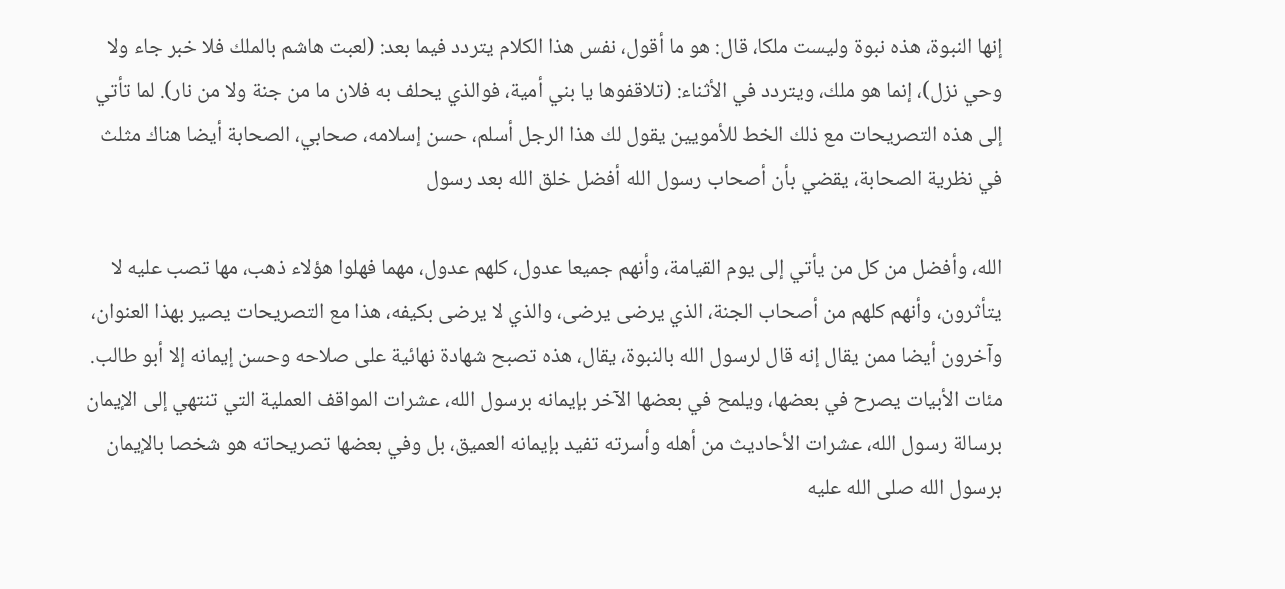إنها النبوة، هذه نبوة وليست ملكا، قال: هو ما أقول، نفس هذا الكلام يتردد فيما بعد: (لعبت هاشم بالملك فلا خبر جاء ولا وحي نزل)، إنما هو ملك، ويتردد في الأثناء: (تلاقفوها يا بني أمية، فوالذي يحلف به فلان ما من جنة ولا من نار). لما تأتي إلى هذه التصريحات مع ذلك الخط للأمويين يقول لك هذا الرجل أسلم، حسن إسلامه، صحابي، الصحابة أيضا هناك مثلث في نظرية الصحابة، يقضي بأن أصحاب رسول الله أفضل خلق الله بعد رسول

الله، وأفضل من كل من يأتي إلى يوم القيامة، وأنهم جميعا عدول، كلهم عدول، مهما فهلوا هؤلاء ذهب، مها تصب عليه لا يتأثرون، وأنهم كلهم من أصحاب الجنة، الذي يرضى يرضى، والذي لا يرضى بكيفه، هذا مع التصريحات يصير بهذا العنوان، وآخرون أيضا ممن يقال إنه قال لرسول الله بالنبوة، يقال، هذه تصبح شهادة نهائية على صلاحه وحسن إيمانه إلا أبو طالب. مئات الأبيات يصرح في بعضها، ويلمح في بعضها الآخر بإيمانه برسول الله، عشرات المواقف العملية التي تنتهي إلى الإيمان برسالة رسول الله، عشرات الأحاديث من أهله وأسرته تفيد بإيمانه العميق، بل وفي بعضها تصريحاته هو شخصا بالإيمان برسول الله صلى الله عليه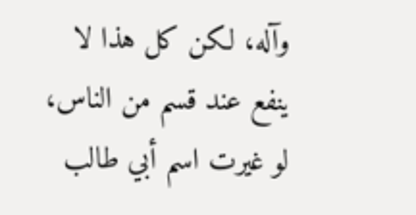وآله، لكن كل هذا لا ينفع عند قسم من الناس، لو غيرت اسم أبي طالب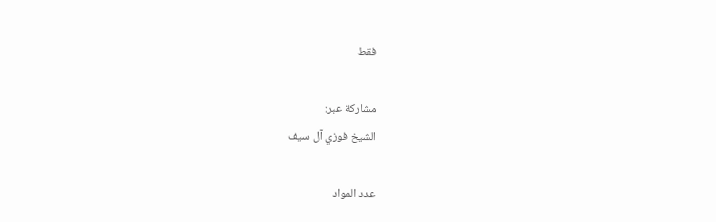فقط

مشاركة عبر:
الشيخ فوزي آل سيف

عدد المواد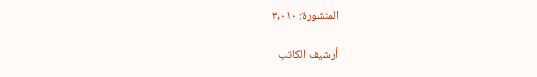المنشورة: ٣,٠١٠

أرشيف الكاتب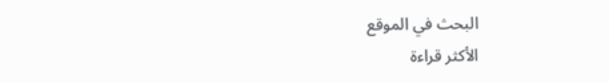البحث في الموقع
الأكثر قراءة